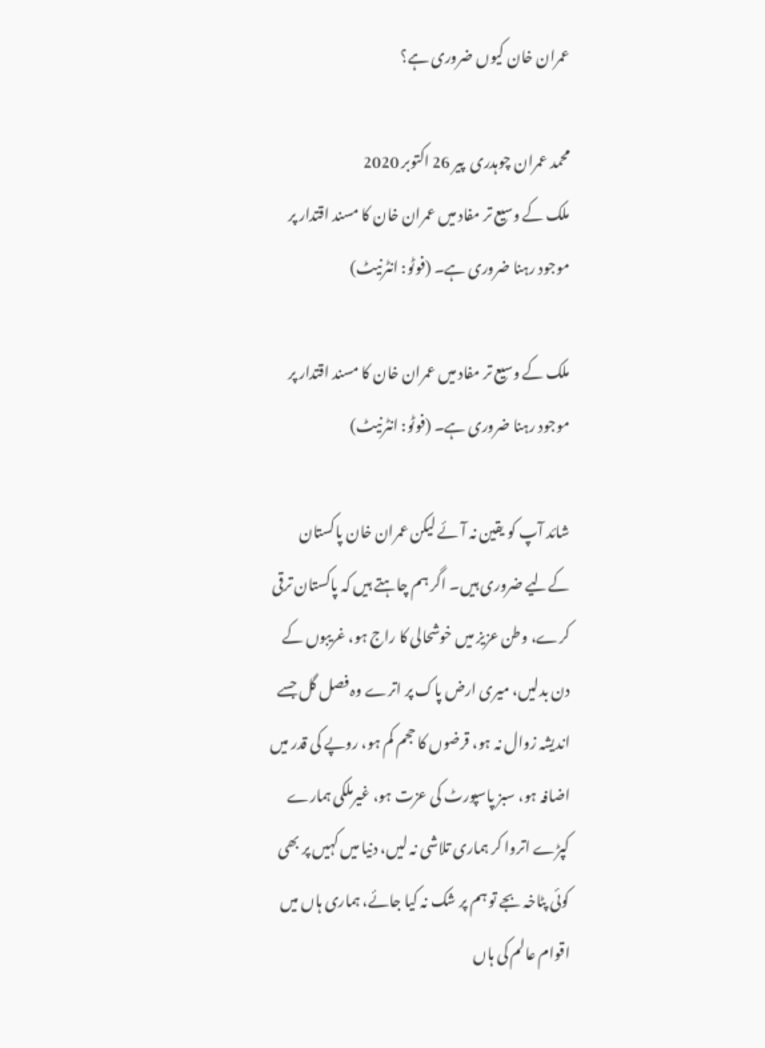عمران خان کیوں ضروری ہے؟

محمد عمران چوہدری  پير 26 اکتوبر 2020
ملک کے وسیع تر مفاد میں عمران خان کا مسند اقتدار پر موجود رہنا ضروری ہے۔ (فوٹو: انٹرنیٹ)

ملک کے وسیع تر مفاد میں عمران خان کا مسند اقتدار پر موجود رہنا ضروری ہے۔ (فوٹو: انٹرنیٹ)

شائد آپ کو یقین نہ آئے لیکن عمران خان پاکستان کےلیے ضروری ہیں۔ اگر ہم چاہتے ہیں کہ پاکستان ترقی کرے، وطن عزیز میں خوشحالی کا راج ہو، غریبوں کے دن بدلیں، میری ارض پاک پر اترے وہ فصل گل جسے اندیشہ زوال نہ ہو، قرضوں کا حجم کم ہو، روپے کی قدر میں اضافہ ہو، سبز پاسپورٹ کی عزت ہو، غیرملکی ہمارے کپڑے اتروا کر ہماری تلاشی نہ لیں، دنیا میں کہیں پر بھی کوئی پٹاخہ بجے تو ہم پر شک نہ کیا جائے، ہماری ہاں میں اقوام عالم کی ہاں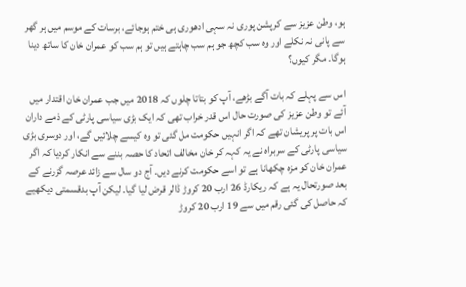ہو، وطن عزیز سے کرپشن پوری نہ سہی ادھوری ہی ختم ہوجائے، برسات کے موسم میں ہر گھر سے پانی نہ نکلے اور وہ سب کچھ جو ہم سب چاہتے ہیں تو ہم سب کو عمران خان کا ساتھ دینا ہوگا۔ مگر کیوں؟

اس سے پہلے کہ بات آگے بڑھے، آپ کو بتاتا چلوں کہ 2018 میں جب عمران خان اقتدار میں آئے تو وطن عزیز کی صورت حال اس قدر خراب تھی کہ ایک بڑی سیاسی پارٹی کے ذمے داران اس بات پر پریشان تھے کہ اگر انہیں حکومت مل گئی تو وہ کیسے چلائیں گے، اور دوسری بڑی سیاسی پارٹی کے سربراہ نے یہ کہہ کر خان مخالف اتحاد کا حصہ بننے سے انکار کردیا کہ اگر عمران خان کو مزہ چکھانا ہے تو اسے حکومت کرنے دیں۔ آج دو سال سے زائد عرصہ گزرنے کے بعد صورتحال یہ ہے کہ ریکارڈ 26 ارب 20 کروڑ ڈالر قرض لیا گیا۔ لیکن آپ بدقسمتی دیکھیے کہ حاصل کی گئی رقم میں سے 19 ارب 20 کروڑ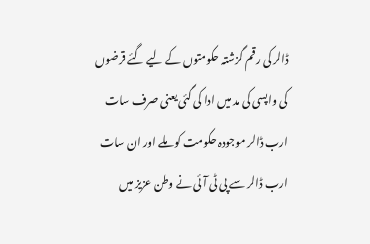ڈالر کی رقم گزشتہ حکومتوں کے لیے گئے قرضوں کی واپسی کی مد میں ادا کی گئی یعنی صرف سات ارب ڈالر موجودہ حکومت کو ملے اور ان سات ارب ڈالر سے پی ٹی آئی نے وطن عزیز میں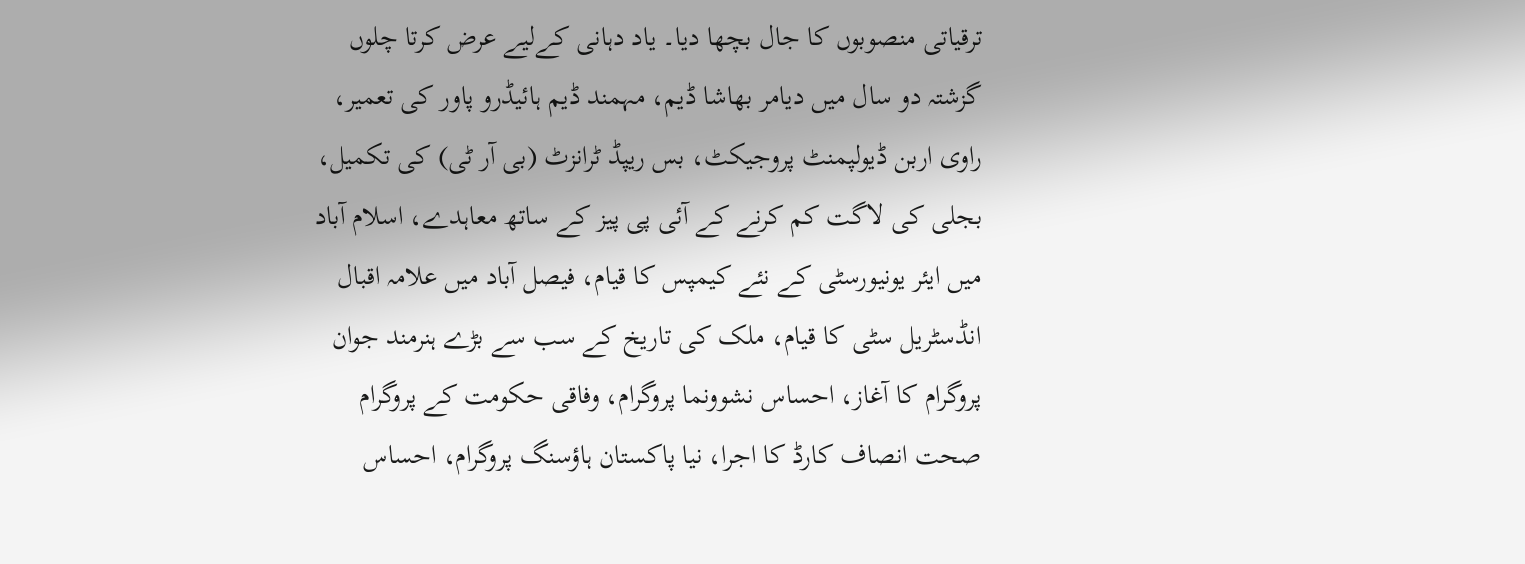ترقیاتی منصوبوں کا جال بچھا دیا۔ یاد دہانی کےلیے عرض کرتا چلوں گزشتہ دو سال میں دیامر بھاشا ڈیم، مہمند ڈیم ہائیڈرو پاور کی تعمیر، راوی اربن ڈیولپمنٹ پروجیکٹ، بس ریپڈ ٹرانزٹ (بی آر ٹی) کی تکمیل، بجلی کی لاگت کم کرنے کے آئی پی پیز کے ساتھ معاہدے، اسلام آباد میں ایئر یونیورسٹی کے نئے کیمپس کا قیام، فیصل آباد میں علامہ اقبال انڈسٹریل سٹی کا قیام، ملک کی تاریخ کے سب سے بڑے ہنرمند جوان پروگرام کا آغاز، احساس نشوونما پروگرام، وفاقی حکومت کے پروگرام صحت انصاف کارڈ کا اجرا، نیا پاکستان ہاؤسنگ پروگرام، احساس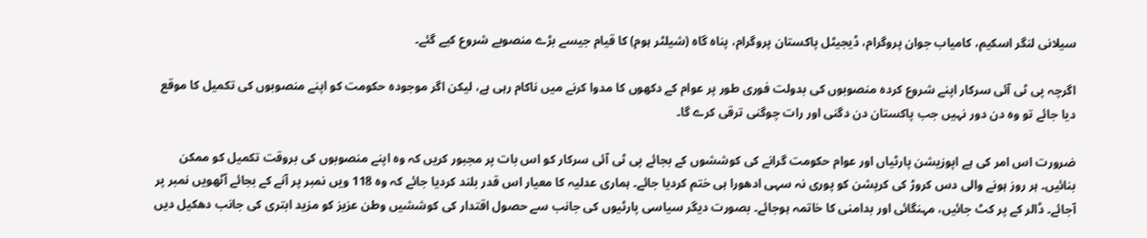سیلانی لنگر اسکیم، کامیاب جوان پروگرام، ڈیجیٹل پاکستان پروگرام، پناہ گاہ (شیلٹر ہوم) کا قیام جیسے بڑے منصوبے شروع کیے گئے۔

اگرچہ پی ٹی آئی سرکار اپنے شروع کردہ منصوبوں کی بدولت فوری طور پر عوام کے دکھوں کا مدوا کرنے میں ناکام رہی ہے، لیکن اگر موجودہ حکومت کو اپنے منصوبوں کی تکمیل کا موقع دیا جائے تو وہ دن دور نہیں جب پاکستان دن دگنی اور رات چوگنی ترقی کرے گا۔

ضرورت اس امر کی ہے اپوزیشن پارٹیاں اور عوام حکومت گرانے کی کوششوں کے بجائے پی ٹی آئی سرکار کو اس بات پر مجبور کریں کہ وہ اپنے منصوبوں کی بروقت تکمیل کو ممکن بنائیں۔ ہر روز ہونے والی دس کروڑ کی کرپشن کو پوری نہ سہی ادھورا ہی ختم کردیا جائے۔ ہماری عدلیہ کا معیار اس قدر بلند کردیا جائے کہ وہ 118 ویں نمبر پر آنے کے بجائے آٹھویں نمبر پر آجائے۔ ڈالر کے پر کٹ جائیں، مہنگائی اور بدامنی کا خاتمہ ہوجائے۔ بصورت دیگر سیاسی پارٹیوں کی جانب سے حصول اقتدار کی کوششیں وطن عزیز کو مزید ابتری کی جانب دھکیل دیں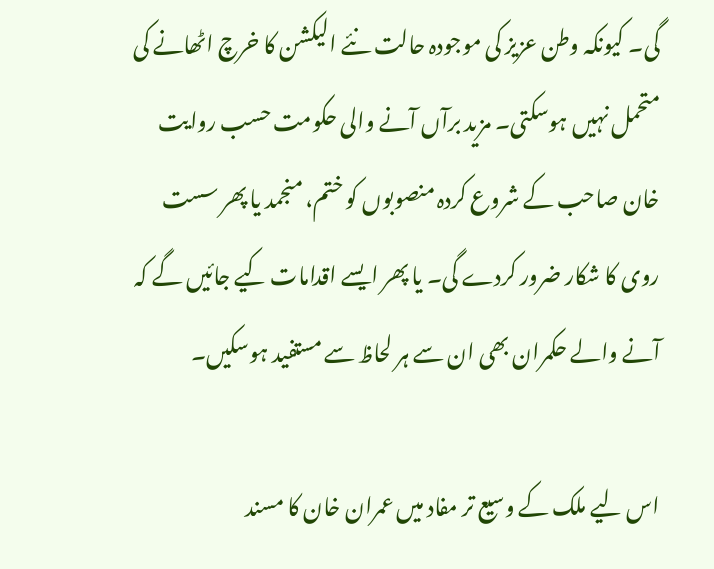گی۔ کیونکہ وطن عزیز کی موجودہ حالت نئے الیکشن کا خرچ اٹھانے کی متحمل نہیں ہوسکتی۔ مزید برآں آنے والی حکومت حسب روایت خان صاحب کے شروع کردہ منصوبوں کو ختم، منجمد یا پھر سست روی کا شکار ضرور کردے گی۔ یا پھر ایسے اقدامات کیے جائیں گے کہ آنے والے حکمران بھی ان سے ہر لحاظ سے مستفید ہوسکیں۔

اس لیے ملک کے وسیع تر مفاد میں عمران خان کا مسند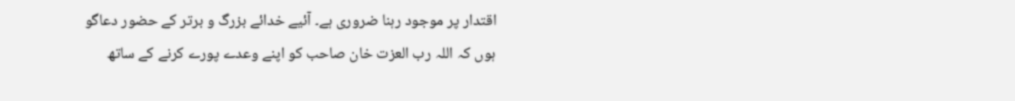اقتدار پر موجود رہنا ضروری ہے۔ آئیے خدائے بزرگ و برتر کے حضور دعاگو ہوں کہ اللہ رب العزت خان صاحب کو اپنے وعدے پورے کرنے کے ساتھ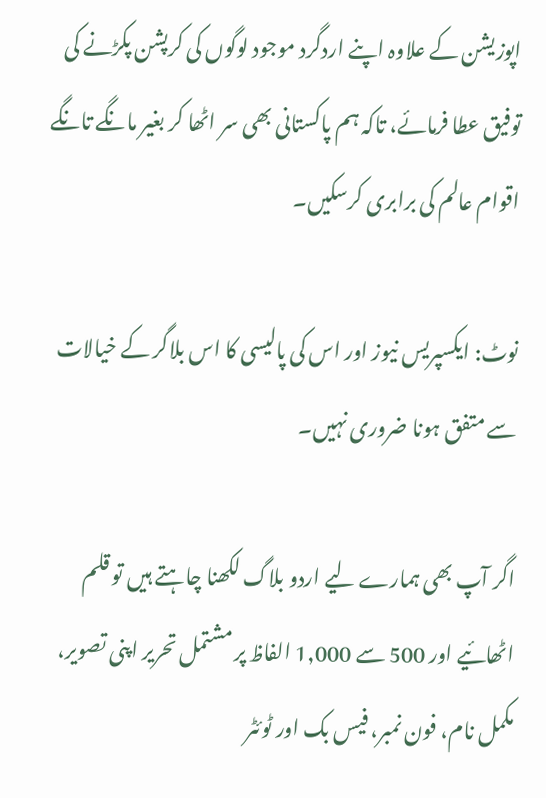اپوزیشن کے علاوہ اپنے اردگرد موجود لوگوں کی کرپشن پکڑنے کی توفیق عطا فرمائے، تاکہ ہم پاکستانی بھی سر اٹھا کر بغیر مانگے تانگے اقوام عالم کی برابری کرسکیں۔

نوٹ: ایکسپریس نیوز اور اس کی پالیسی کا اس بلاگر کے خیالات سے متفق ہونا ضروری نہیں۔

اگر آپ بھی ہمارے لیے اردو بلاگ لکھنا چاہتے ہیں تو قلم اٹھائیے اور 500 سے 1,000 الفاظ پر مشتمل تحریر اپنی تصویر، مکمل نام، فون نمبر، فیس بک اور ٹوئٹر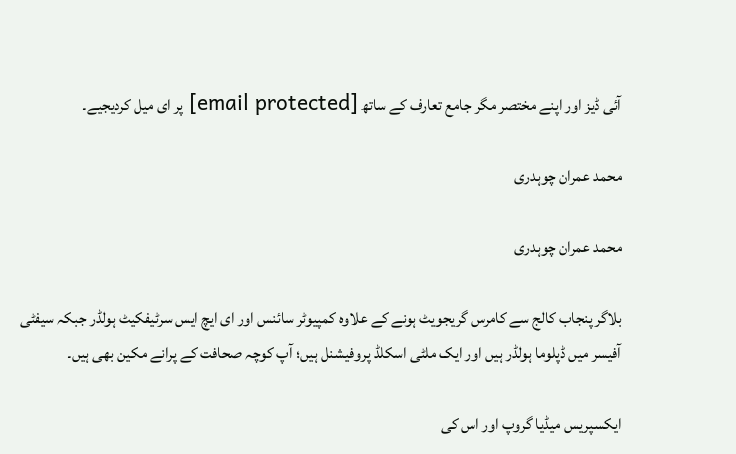آئی ڈیز اور اپنے مختصر مگر جامع تعارف کے ساتھ [email protected] پر ای میل کردیجیے۔

محمد عمران چوہدری

محمد عمران چوہدری

بلاگر پنجاب کالج سے کامرس گریجویٹ ہونے کے علاوہ کمپیوٹر سائنس اور ای ایچ ایس سرٹیفکیٹ ہولڈر جبکہ سیفٹی آفیسر میں ڈپلوما ہولڈر ہیں اور ایک ملٹی اسکلڈ پروفیشنل ہیں؛ آپ کوچہ صحافت کے پرانے مکین بھی ہیں۔

ایکسپریس میڈیا گروپ اور اس کی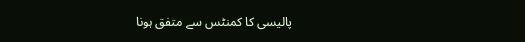پالیسی کا کمنٹس سے متفق ہونا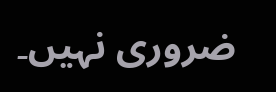ضروری نہیں۔